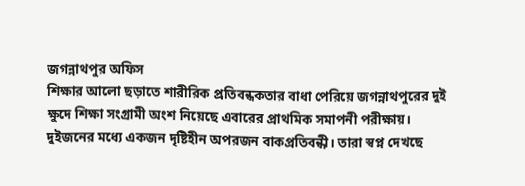জগন্নাথপুর অফিস
শিক্ষার আলো ছড়াতে শারীরিক প্রতিবন্ধকতার বাধা পেরিয়ে জগন্নাথপুরের দুই ক্ষুদে শিক্ষা সংগ্রামী অংশ নিয়েছে এবারের প্রাথমিক সমাপনী পরীক্ষায়। দুইজনের মধ্যে একজন দৃষ্টিহীন অপরজন বাকপ্রতিবন্ধী। তারা স্বপ্ন দেখছে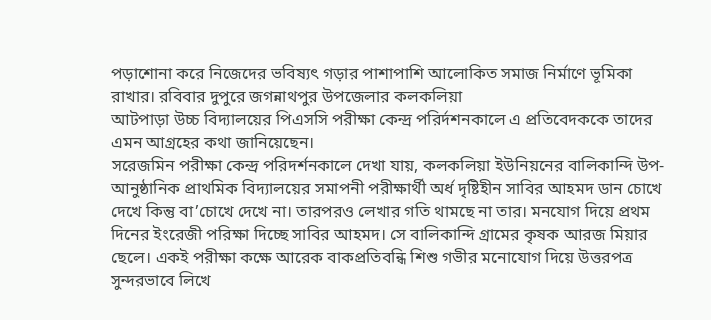পড়াশোনা করে নিজেদের ভবিষ্যৎ গড়ার পাশাপাশি আলোকিত সমাজ নির্মাণে ভূমিকা রাখার। রবিবার দুপুরে জগন্নাথপুর উপজেলার কলকলিয়া
আটপাড়া উচ্চ বিদ্যালয়ের পিএসসি পরীক্ষা কেন্দ্র পরির্দশনকালে এ প্রতিবেদককে তাদের এমন আগ্রহের কথা জানিয়েছেন।
সরেজমিন পরীক্ষা কেন্দ্র পরিদর্শনকালে দেখা যায়, কলকলিয়া ইউনিয়নের বালিকান্দি উপ-আনুষ্ঠানিক প্রাথমিক বিদ্যালয়ের সমাপনী পরীক্ষার্থী অর্ধ দৃষ্টিহীন সাবির আহমদ ডান চোখে দেখে কিন্তু বা’চোখে দেখে না। তারপরও লেখার গতি থামছে না তার। মনযোগ দিয়ে প্রথম দিনের ইংরেজী পরিক্ষা দিচ্ছে সাবির আহমদ। সে বালিকান্দি গ্রামের কৃষক আরজ মিয়ার ছেলে। একই পরীক্ষা কক্ষে আরেক বাকপ্রতিবন্ধি শিশু গভীর মনোযোগ দিয়ে উত্তরপত্র সুন্দরভাবে লিখে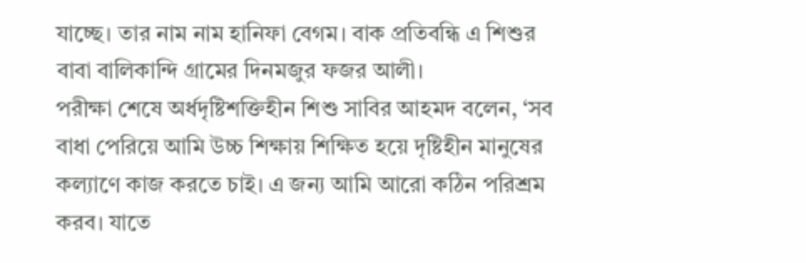যাচ্ছে। তার নাম নাম হানিফা বেগম। বাক প্রতিবন্ধি এ শিশুর বাবা বালিকান্দি গ্রামের দিনমজুর ফজর আলী।
পরীক্ষা শেষে অর্ধদৃষ্টিশক্তিহীন শিশু সাবির আহমদ বলেন, ‘সব বাধা পেরিয়ে আমি উচ্চ শিক্ষায় শিক্ষিত হয়ে দৃষ্টিহীন মানুষের কল্যাণে কাজ করতে চাই। এ জন্য আমি আরো কঠিন পরিশ্রম করব। যাতে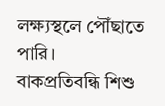লক্ষ্যস্থলে পৌঁছাতে পারি।
বাকপ্রতিবন্ধি শিশু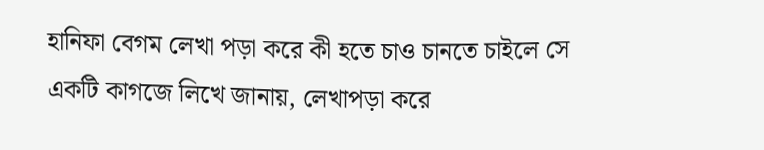হানিফা বেগম লেখা পড়া করে কী হতে চাও চানতে চাইলে সে একটি কাগজে লিখে জানায়, লেখাপড়া করে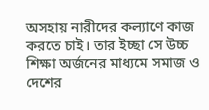অসহায় নারীদের কল্যাণে কাজ করতে চাই। তার ইচ্ছা সে উচ্চ শিক্ষা অর্জনের মাধ্যমে সমাজ ও দেশের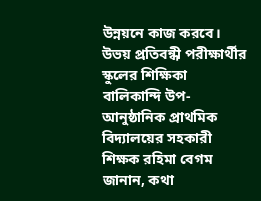উন্নয়নে কাজ করবে।
উভয় প্রতিবন্ধী পরীক্ষার্থীর স্কুলের শিক্ষিকা বালিকান্দি উপ-আনুষ্ঠানিক প্রাথমিক বিদ্যালয়ের সহকারী শিক্ষক রহিমা বেগম জানান, কথা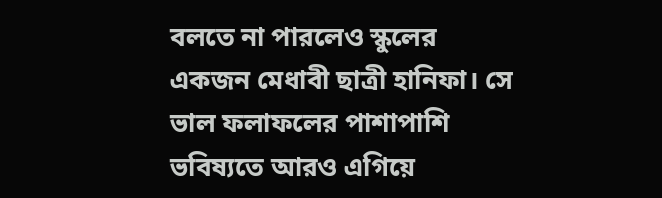বলতে না পারলেও স্কুলের একজন মেধাবী ছাত্রী হানিফা। সে ভাল ফলাফলের পাশাপাশি ভবিষ্যতে আরও এগিয়ে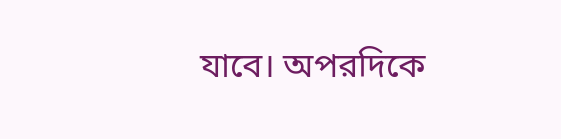যাবে। অপরদিকে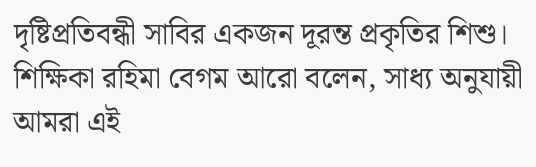দৃষ্টিপ্রতিবন্ধী সাবির একজন দূরন্ত প্রকৃতির শিশু। শিক্ষিকা রহিমা বেগম আরো বলেন, সাধ্য অনুযায়ী আমরা এই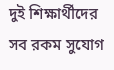দুই শিক্ষার্থীদের সব রকম সুযোগ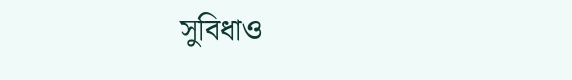সুবিধাও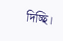দিচ্ছি।